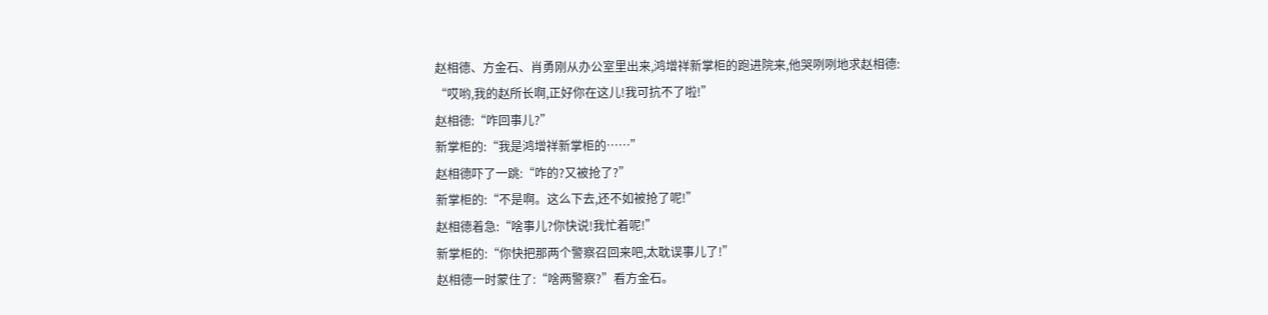赵相德、方金石、肖勇刚从办公室里出来,鸿增祥新掌柜的跑进院来,他哭咧咧地求赵相德:
“哎哟,我的赵所长啊,正好你在这儿!我可抗不了啦!”
赵相德:“咋回事儿?”
新掌柜的:“我是鸿增祥新掌柜的……”
赵相德吓了一跳:“咋的?又被抢了?”
新掌柜的:“不是啊。这么下去,还不如被抢了呢!”
赵相德着急:“啥事儿?你快说!我忙着呢!”
新掌柜的:“你快把那两个警察召回来吧,太耽误事儿了!”
赵相德一时蒙住了:“啥两警察?”看方金石。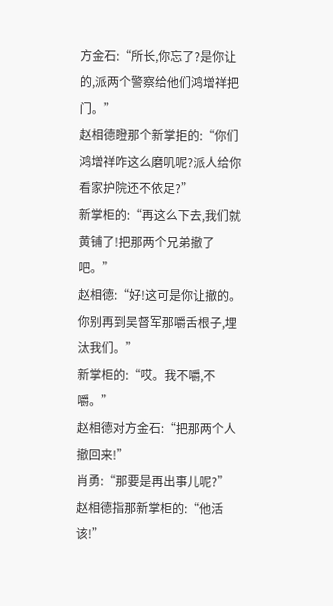方金石:“所长,你忘了?是你让的,派两个警察给他们鸿增祥把门。”
赵相德瞪那个新掌拒的:“你们鸿增祥咋这么磨叽呢?派人给你看家护院还不依足?”
新掌柜的:“再这么下去,我们就黄铺了!把那两个兄弟撤了吧。”
赵相德:“好!这可是你让撤的。你别再到吴督军那嚼舌根子,埋汰我们。”
新掌柜的:“哎。我不嚼,不嚼。”
赵相德对方金石:“把那两个人撤回来!”
肖勇:“那要是再出事儿呢?”
赵相德指那新掌柜的:“他活该!”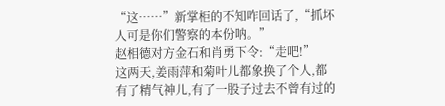“这……”新掌柜的不知咋回话了,“抓坏人可是你们警察的本份呐。”
赵相德对方金石和肖勇下令:“走吧!”
这两天,姜雨萍和菊叶儿都象换了个人,都有了精气神儿,有了一股子过去不曾有过的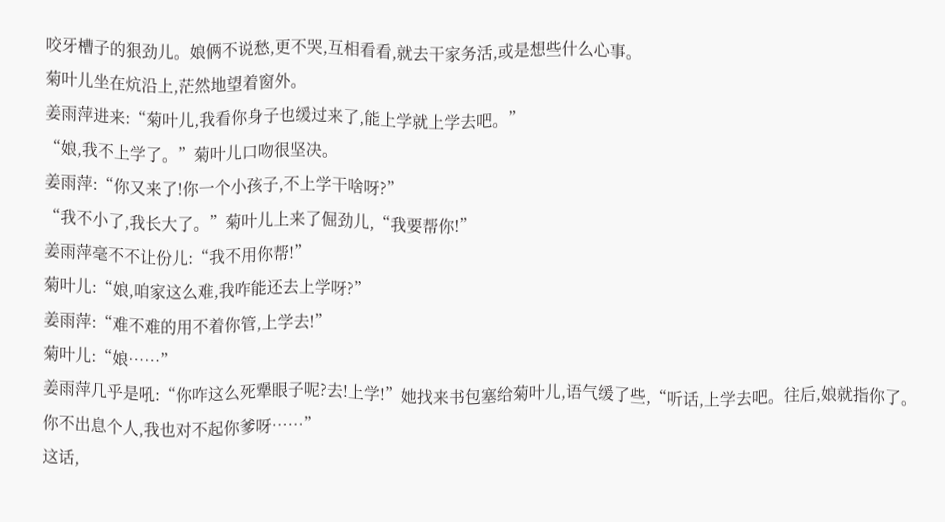咬牙槽子的狠劲儿。娘俩不说愁,更不哭,互相看看,就去干家务活,或是想些什么心事。
菊叶儿坐在炕沿上,茫然地望着窗外。
姜雨萍进来:“菊叶儿,我看你身子也缓过来了,能上学就上学去吧。”
“娘,我不上学了。”菊叶儿口吻很坚决。
姜雨萍:“你又来了!你一个小孩子,不上学干啥呀?”
“我不小了,我长大了。”菊叶儿上来了倔劲儿,“我要帮你!”
姜雨萍毫不不让份儿:“我不用你帮!”
菊叶儿:“娘,咱家这么难,我咋能还去上学呀?”
姜雨萍:“难不难的用不着你管,上学去!”
菊叶儿:“娘……”
姜雨萍几乎是吼:“你咋这么死犟眼子呢?去!上学!”她找来书包塞给菊叶儿,语气缓了些,“听话,上学去吧。往后,娘就指你了。你不出息个人,我也对不起你爹呀……”
这话,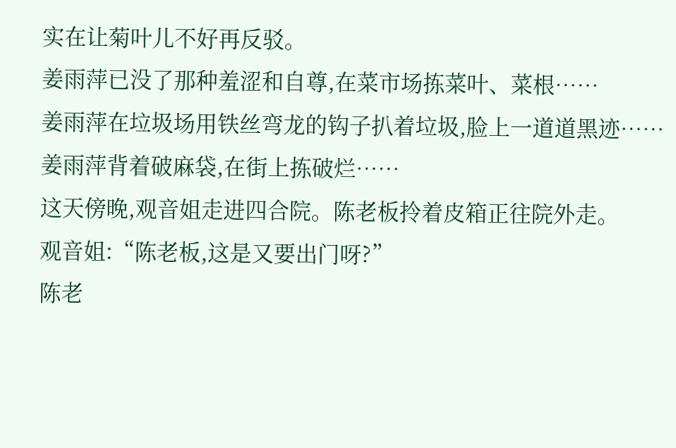实在让菊叶儿不好再反驳。
姜雨萍已没了那种羞涩和自尊,在菜市场拣菜叶、菜根……
姜雨萍在垃圾场用铁丝弯龙的钩子扒着垃圾,脸上一道道黑迹……
姜雨萍背着破麻袋,在街上拣破烂……
这天傍晚,观音姐走进四合院。陈老板拎着皮箱正往院外走。
观音姐:“陈老板,这是又要出门呀?”
陈老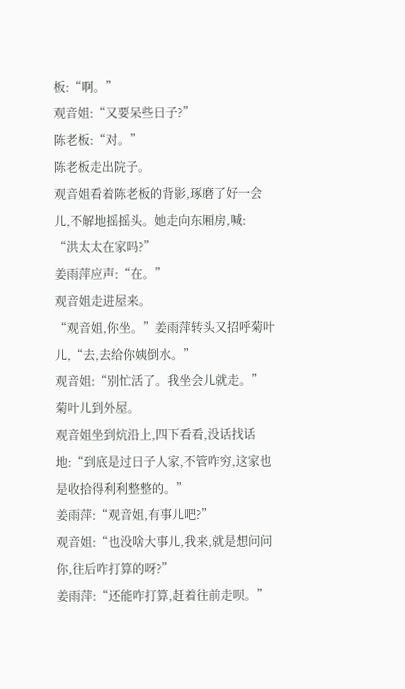板:“啊。”
观音姐:“又要呆些日子?”
陈老板:“对。”
陈老板走出院子。
观音姐看着陈老板的背影,琢磨了好一会儿,不解地摇摇头。她走向东厢房,喊:
“洪太太在家吗?”
姜雨萍应声:“在。”
观音姐走进屋来。
“观音姐,你坐。”姜雨萍转头又招呼菊叶儿,“去,去给你姨倒水。”
观音姐:“别忙活了。我坐会儿就走。”
菊叶儿到外屋。
观音姐坐到炕沿上,四下看看,没话找话地:“到底是过日子人家,不管咋穷,这家也是收拾得利利整整的。”
姜雨萍:“观音姐,有事儿吧?”
观音姐:“也没啥大事儿,我来,就是想问问你,往后咋打算的呀?”
姜雨萍:“还能咋打算,赶着往前走呗。”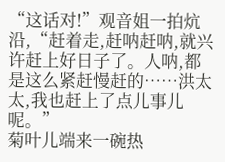“这话对!”观音姐一拍炕沿,“赶着走,赶呐赶呐,就兴许赶上好日子了。人呐,都是这么紧赶慢赶的……洪太太,我也赶上了点儿事儿呢。”
菊叶儿端来一碗热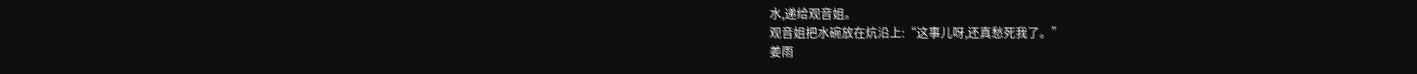水,递给观音姐。
观音姐把水碗放在炕沿上:“这事儿呀,还真愁死我了。”
姜雨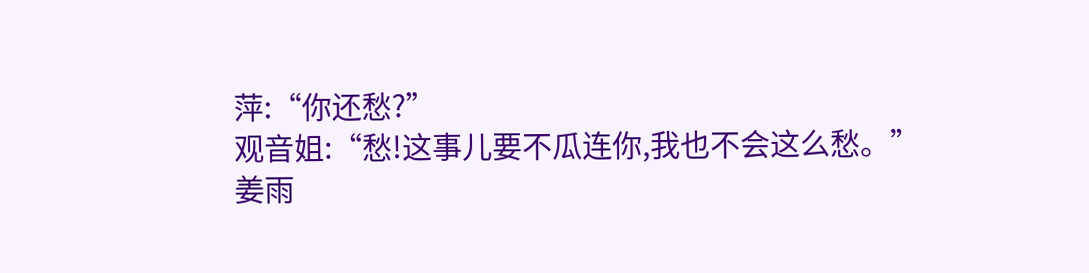萍:“你还愁?”
观音姐:“愁!这事儿要不瓜连你,我也不会这么愁。”
姜雨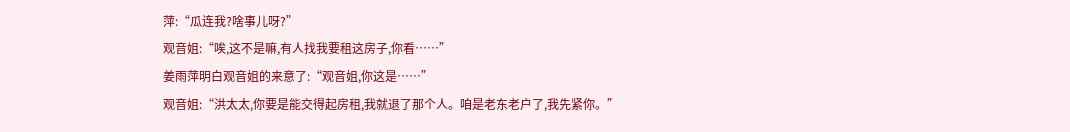萍:“瓜连我?啥事儿呀?”
观音姐:“唉,这不是嘛,有人找我要租这房子,你看……”
姜雨萍明白观音姐的来意了:“观音姐,你这是……”
观音姐:“洪太太,你要是能交得起房租,我就退了那个人。咱是老东老户了,我先紧你。”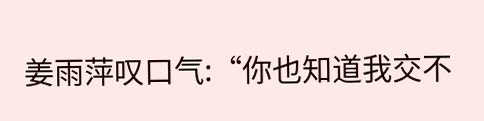姜雨萍叹口气:“你也知道我交不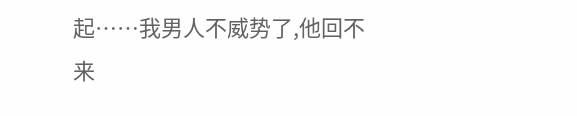起……我男人不威势了,他回不来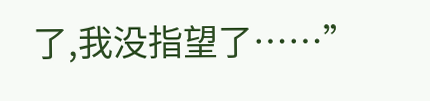了,我没指望了……”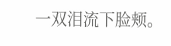一双泪流下脸颊。